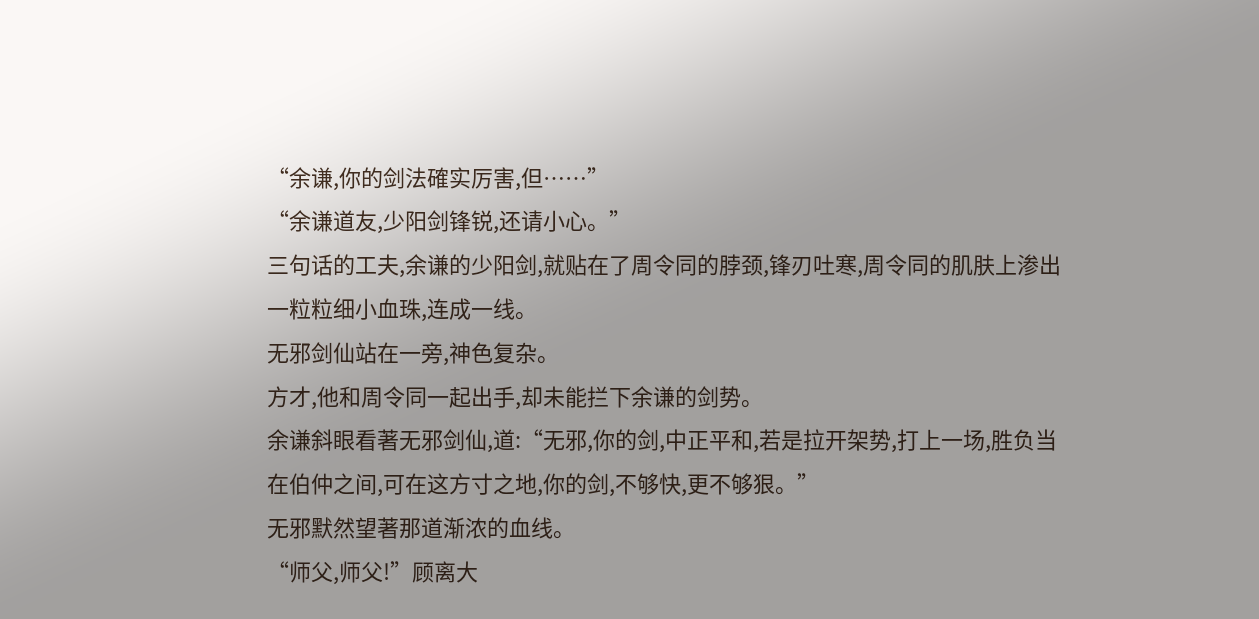“余谦,你的剑法確实厉害,但……”
“余谦道友,少阳剑锋锐,还请小心。”
三句话的工夫,余谦的少阳剑,就贴在了周令同的脖颈,锋刃吐寒,周令同的肌肤上渗出一粒粒细小血珠,连成一线。
无邪剑仙站在一旁,神色复杂。
方才,他和周令同一起出手,却未能拦下余谦的剑势。
余谦斜眼看著无邪剑仙,道:“无邪,你的剑,中正平和,若是拉开架势,打上一场,胜负当在伯仲之间,可在这方寸之地,你的剑,不够快,更不够狠。”
无邪默然望著那道渐浓的血线。
“师父,师父!”顾离大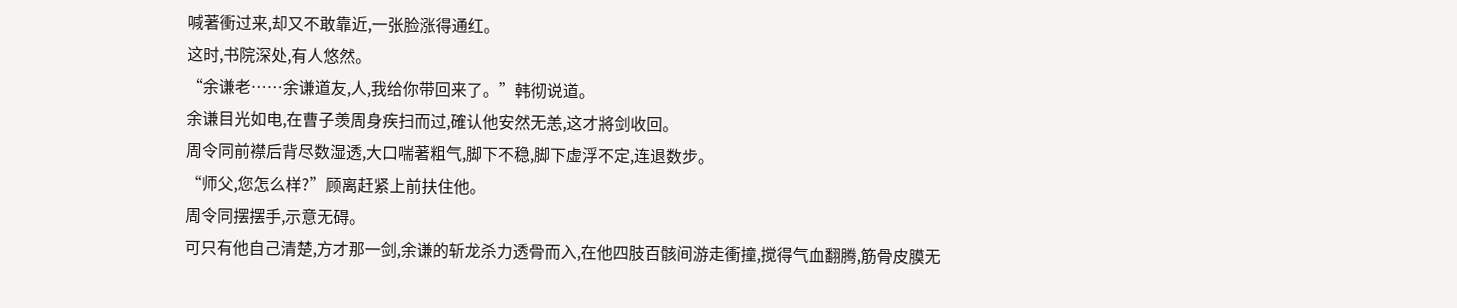喊著衝过来,却又不敢靠近,一张脸涨得通红。
这时,书院深处,有人悠然。
“余谦老……余谦道友,人,我给你带回来了。”韩彻说道。
余谦目光如电,在曹子羡周身疾扫而过,確认他安然无恙,这才將剑收回。
周令同前襟后背尽数湿透,大口喘著粗气,脚下不稳,脚下虚浮不定,连退数步。
“师父,您怎么样?”顾离赶紧上前扶住他。
周令同摆摆手,示意无碍。
可只有他自己清楚,方才那一剑,余谦的斩龙杀力透骨而入,在他四肢百骸间游走衝撞,搅得气血翻腾,筋骨皮膜无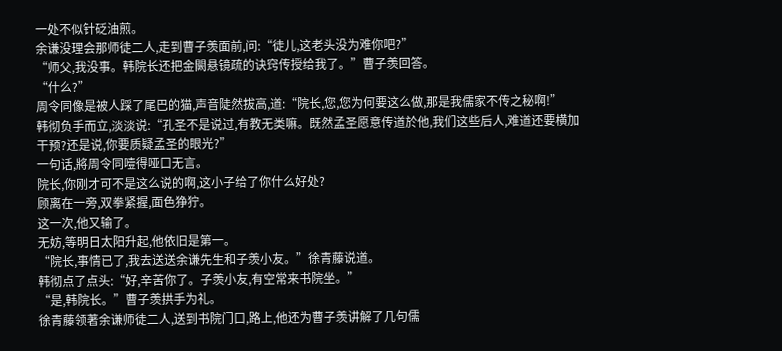一处不似针砭油煎。
余谦没理会那师徒二人,走到曹子羡面前,问:“徒儿,这老头没为难你吧?”
“师父,我没事。韩院长还把金闕悬镜疏的诀窍传授给我了。”曹子羡回答。
“什么?”
周令同像是被人踩了尾巴的猫,声音陡然拔高,道:“院长,您,您为何要这么做,那是我儒家不传之秘啊!”
韩彻负手而立,淡淡说:“孔圣不是说过,有教无类嘛。既然孟圣愿意传道於他,我们这些后人,难道还要横加干预?还是说,你要质疑孟圣的眼光?”
一句话,將周令同噎得哑口无言。
院长,你刚才可不是这么说的啊,这小子给了你什么好处?
顾离在一旁,双拳紧握,面色狰狞。
这一次,他又输了。
无妨,等明日太阳升起,他依旧是第一。
“院长,事情已了,我去送送余谦先生和子羡小友。”徐青藤说道。
韩彻点了点头:“好,辛苦你了。子羡小友,有空常来书院坐。”
“是,韩院长。”曹子羡拱手为礼。
徐青藤领著余谦师徒二人,送到书院门口,路上,他还为曹子羡讲解了几句儒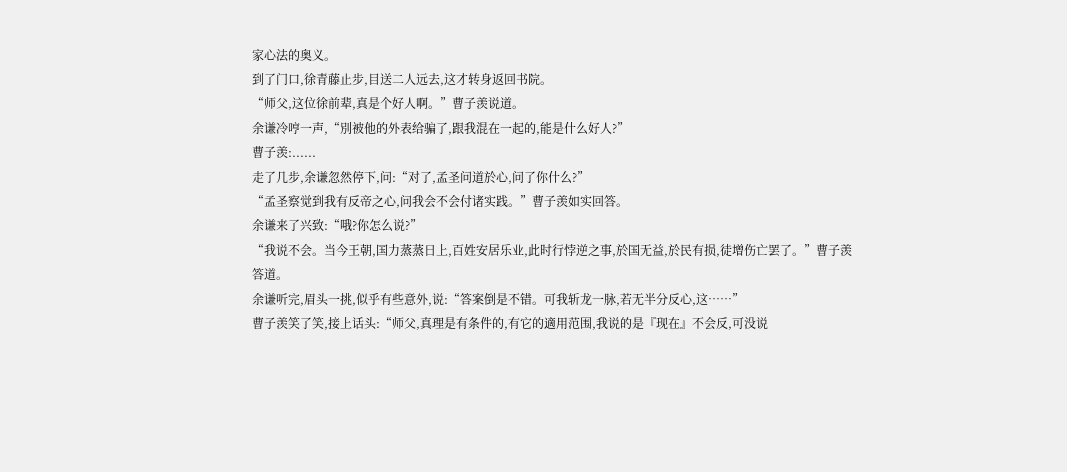家心法的奥义。
到了门口,徐青藤止步,目送二人远去,这才转身返回书院。
“师父,这位徐前辈,真是个好人啊。”曹子羡说道。
余谦冷哼一声,“別被他的外表给骗了,跟我混在一起的,能是什么好人?”
曹子羡:......
走了几步,余谦忽然停下,问:“对了,孟圣问道於心,问了你什么?”
“孟圣察觉到我有反帝之心,问我会不会付诸实践。”曹子羡如实回答。
余谦来了兴致:“哦?你怎么说?”
“我说不会。当今王朝,国力蒸蒸日上,百姓安居乐业,此时行悖逆之事,於国无益,於民有损,徒增伤亡罢了。”曹子羡答道。
余谦听完,眉头一挑,似乎有些意外,说:“答案倒是不错。可我斩龙一脉,若无半分反心,这……”
曹子羡笑了笑,接上话头:“师父,真理是有条件的,有它的適用范围,我说的是『现在』不会反,可没说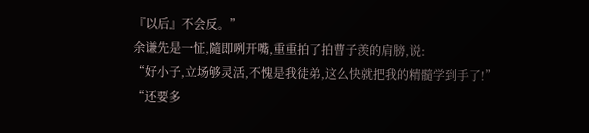『以后』不会反。”
余谦先是一怔,隨即咧开嘴,重重拍了拍曹子羡的肩膀,说:
“好小子,立场够灵活,不愧是我徒弟,这么快就把我的精髓学到手了!”
“还要多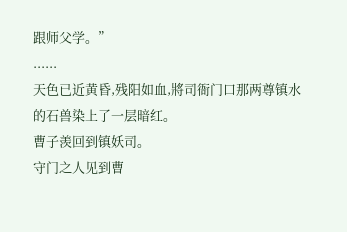跟师父学。”
......
天色已近黄昏,残阳如血,將司衙门口那两尊镇水的石兽染上了一层暗红。
曹子羡回到镇妖司。
守门之人见到曹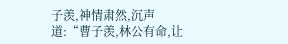子羡,神情肃然,沉声道:“曹子羡,林公有命,让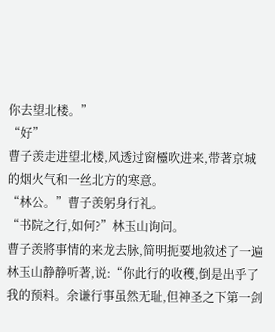你去望北楼。”
“好”
曹子羡走进望北楼,风透过窗欞吹进来,带著京城的烟火气和一丝北方的寒意。
“林公。”曹子羡躬身行礼。
“书院之行,如何?”林玉山询问。
曹子羡將事情的来龙去脉,简明扼要地敘述了一遍
林玉山静静听著,说:“你此行的收穫,倒是出乎了我的预料。余谦行事虽然无耻,但神圣之下第一剑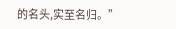的名头,实至名归。”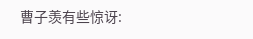曹子羡有些惊讶: